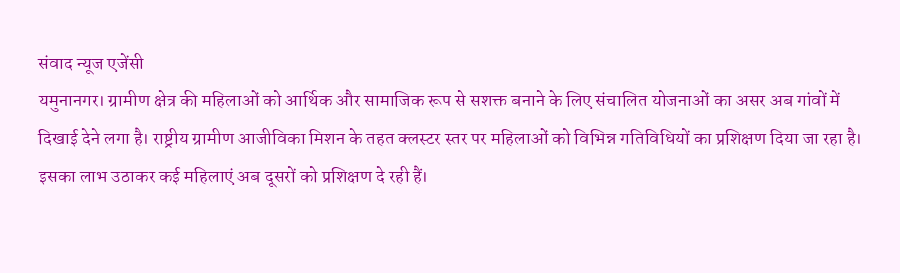संवाद न्यूज एजेंसी
यमुनानगर। ग्रामीण क्षेत्र की महिलाओं को आर्थिक और सामाजिक रूप से सशक्त बनाने के लिए संचालित योजनाओं का असर अब गांवों में दिखाई देने लगा है। राष्ट्रीय ग्रामीण आजीविका मिशन के तहत क्लस्टर स्तर पर महिलाओं को विभिन्न गतिविधियों का प्रशिक्षण दिया जा रहा है। इसका लाभ उठाकर कई महिलाएं अब दूसरों को प्रशिक्षण दे रही हैं।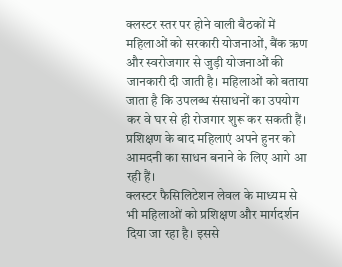क्लस्टर स्तर पर होने वाली बैठकों में महिलाओं को सरकारी योजनाओं, बैंक ऋण और स्वरोजगार से जुड़ी योजनाओं की जानकारी दी जाती है। महिलाओं को बताया जाता है कि उपलब्ध संसाधनों का उपयोग कर वे घर से ही रोजगार शुरू कर सकती हैं। प्रशिक्षण के बाद महिलाएं अपने हुनर को आमदनी का साधन बनाने के लिए आगे आ रही हैं।
क्लस्टर फैसिलिटेशन लेवल के माध्यम से भी महिलाओं को प्रशिक्षण और मार्गदर्शन दिया जा रहा है। इससे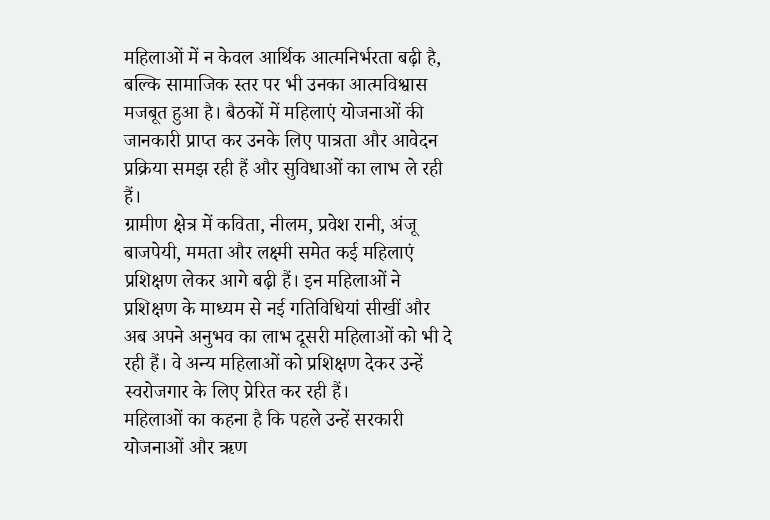महिलाओं में न केवल आर्थिक आत्मनिर्भरता बढ़ी है, बल्कि सामाजिक स्तर पर भी उनका आत्मविश्वास मजबूत हुआ है। बैठकों में महिलाएं योजनाओं की जानकारी प्राप्त कर उनके लिए पात्रता और आवेदन प्रक्रिया समझ रही हैं और सुविधाओं का लाभ ले रही हैं।
ग्रामीण क्षेत्र में कविता, नीलम, प्रवेश रानी, अंजू बाजपेयी, ममता और लक्ष्मी समेत कई महिलाएं प्रशिक्षण लेकर आगे बढ़ी हैं। इन महिलाओं ने प्रशिक्षण के माध्यम से नई गतिविधियां सीखीं और अब अपने अनुभव का लाभ दूसरी महिलाओं को भी दे रही हैं। वे अन्य महिलाओं को प्रशिक्षण देकर उन्हें स्वरोजगार के लिए प्रेरित कर रही हैं।
महिलाओं का कहना है कि पहले उन्हें सरकारी योजनाओं और ऋण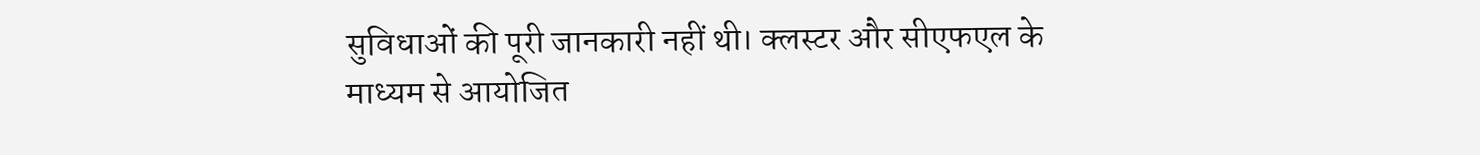सुविधाओं की पूरी जानकारी नहीं थी। क्लस्टर और सीएफएल के माध्यम से आयोजित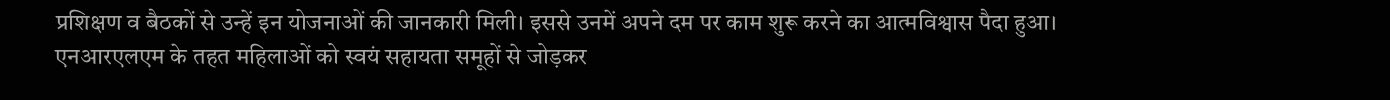प्रशिक्षण व बैठकों से उन्हें इन योजनाओं की जानकारी मिली। इससे उनमें अपने दम पर काम शुरू करने का आत्मविश्वास पैदा हुआ।
एनआरएलएम के तहत महिलाओं को स्वयं सहायता समूहों से जोड़कर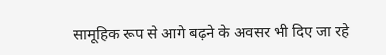सामूहिक रूप से आगे बढ़ने के अवसर भी दिए जा रहे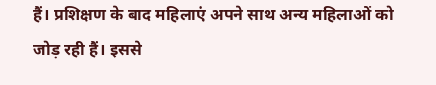हैं। प्रशिक्षण के बाद महिलाएं अपने साथ अन्य महिलाओं को जोड़ रही हैं। इससे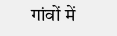गांवों में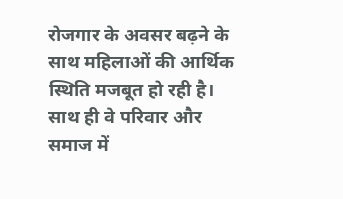रोजगार के अवसर बढ़ने के साथ महिलाओं की आर्थिक स्थिति मजबूत हो रही है। साथ ही वे परिवार और समाज में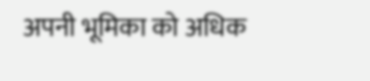अपनी भूमिका को अधिक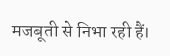मजबूती से निभा रही हैं।